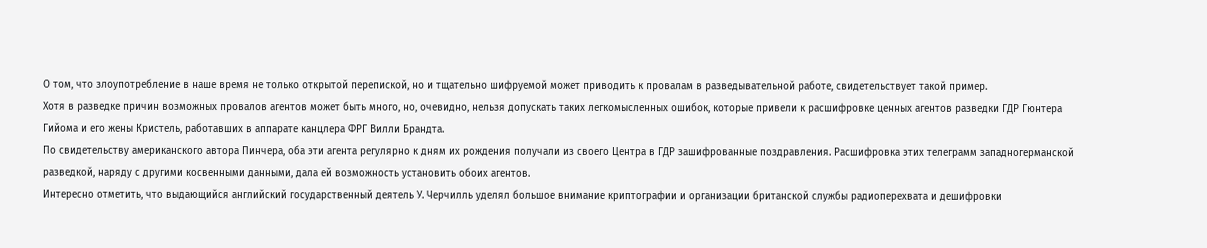О том, что злоупотребление в наше время не только открытой перепиской, но и тщательно шифруемой может приводить к провалам в разведывательной работе, свидетельствует такой пример.
Хотя в разведке причин возможных провалов агентов может быть много, но, очевидно, нельзя допускать таких легкомысленных ошибок, которые привели к расшифровке ценных агентов разведки ГДР Гюнтера Гийома и его жены Кристель, работавших в аппарате канцлера ФРГ Вилли Брандта.
По свидетельству американского автора Пинчера, оба эти агента регулярно к дням их рождения получали из своего Центра в ГДР зашифрованные поздравления. Расшифровка этих телеграмм западногерманской разведкой, наряду с другими косвенными данными, дала ей возможность установить обоих агентов.
Интересно отметить, что выдающийся английский государственный деятель У. Черчилль уделял большое внимание криптографии и организации британской службы радиоперехвата и дешифровки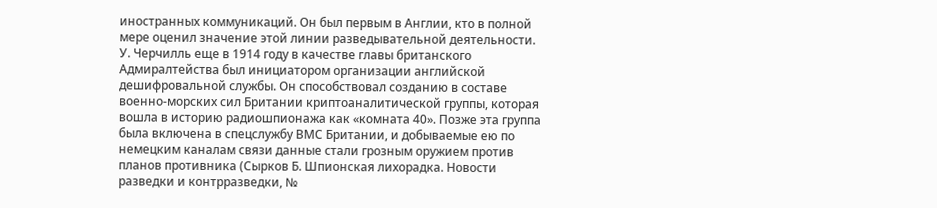иностранных коммуникаций. Он был первым в Англии, кто в полной мере оценил значение этой линии разведывательной деятельности.
У. Черчилль еще в 1914 году в качестве главы британского Адмиралтейства был инициатором организации английской дешифровальной службы. Он способствовал созданию в составе военно-морских сил Британии криптоаналитической группы, которая вошла в историю радиошпионажа как «комната 40». Позже эта группа была включена в спецслужбу ВМС Британии, и добываемые ею по немецким каналам связи данные стали грозным оружием против планов противника (Сырков Б. Шпионская лихорадка. Новости разведки и контрразведки, №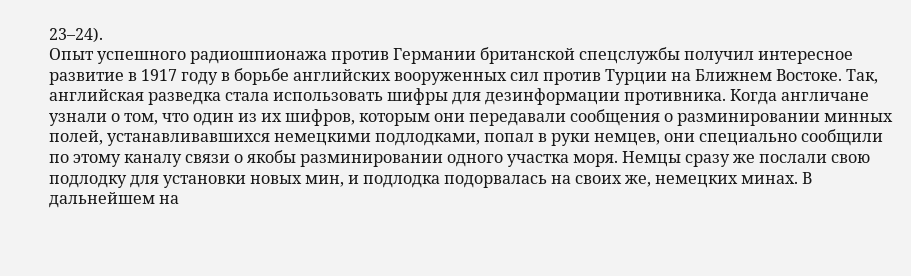23–24).
Опыт успешного радиошпионажа против Германии британской спецслужбы получил интересное развитие в 1917 году в борьбе английских вооруженных сил против Турции на Ближнем Востоке. Так, английская разведка стала использовать шифры для дезинформации противника. Когда англичане узнали о том, что один из их шифров, которым они передавали сообщения о разминировании минных полей, устанавливавшихся немецкими подлодками, попал в руки немцев, они специально сообщили по этому каналу связи о якобы разминировании одного участка моря. Немцы сразу же послали свою подлодку для установки новых мин, и подлодка подорвалась на своих же, немецких минах. В дальнейшем на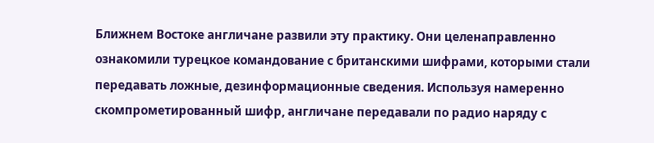Ближнем Востоке англичане развили эту практику. Они целенаправленно ознакомили турецкое командование с британскими шифрами, которыми стали передавать ложные, дезинформационные сведения. Используя намеренно скомпрометированный шифр, англичане передавали по радио наряду с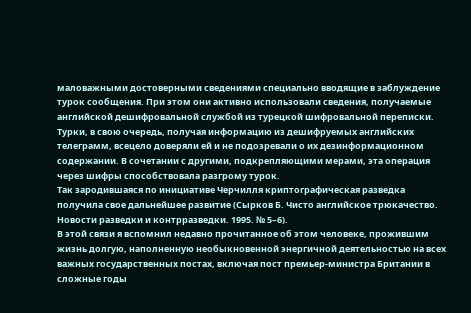маловажными достоверными сведениями специально вводящие в заблуждение турок сообщения. При этом они активно использовали сведения, получаемые английской дешифровальной службой из турецкой шифровальной переписки. Турки, в свою очередь, получая информацию из дешифруемых английских телеграмм, всецело доверяли ей и не подозревали о их дезинформационном содержании. В сочетании с другими, подкрепляющими мерами, эта операция через шифры способствовала разгрому турок.
Так зародившаяся по инициативе Черчилля криптографическая разведка получила свое дальнейшее развитие (Сырков Б. Чисто английское трюкачество. Новости разведки и контрразведки. 1995. № 5–6).
В этой связи я вспомнил недавно прочитанное об этом человеке, прожившим жизнь долгую, наполненную необыкновенной энергичной деятельностью на всех важных государственных постах, включая пост премьер-министра Британии в сложные годы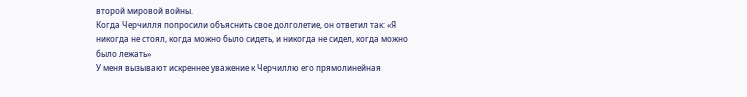второй мировой войны.
Когда Черчилля попросили объяснить свое долголетие, он ответил так: «Я никогда не стоял, когда можно было сидеть, и никогда не сидел, когда можно было лежать»
У меня вызывают искреннее уважение к Черчиллю его прямолинейная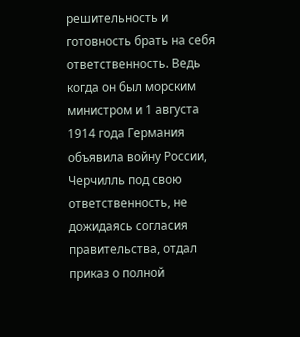решительность и готовность брать на себя ответственность. Ведь когда он был морским министром и 1 августа 1914 года Германия объявила войну России, Черчилль под свою ответственность, не дожидаясь согласия правительства, отдал приказ о полной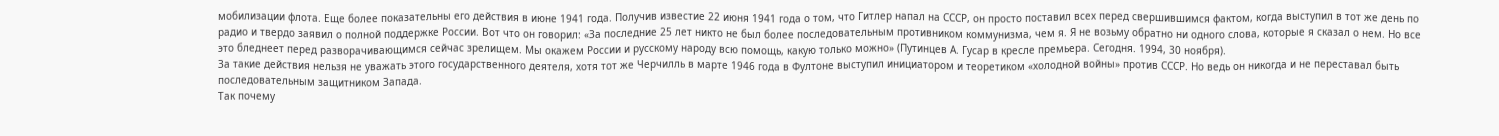мобилизации флота. Еще более показательны его действия в июне 1941 года. Получив известие 22 июня 1941 года о том, что Гитлер напал на СССР, он просто поставил всех перед свершившимся фактом, когда выступил в тот же день по радио и твердо заявил о полной поддержке России. Вот что он говорил: «За последние 25 лет никто не был более последовательным противником коммунизма, чем я. Я не возьму обратно ни одного слова, которые я сказал о нем. Но все это бледнеет перед разворачивающимся сейчас зрелищем. Мы окажем России и русскому народу всю помощь, какую только можно» (Путинцев А. Гусар в кресле премьера. Сегодня. 1994, 30 ноября).
За такие действия нельзя не уважать этого государственного деятеля, хотя тот же Черчилль в марте 1946 года в Фултоне выступил инициатором и теоретиком «холодной войны» против СССР. Но ведь он никогда и не переставал быть последовательным защитником Запада.
Так почему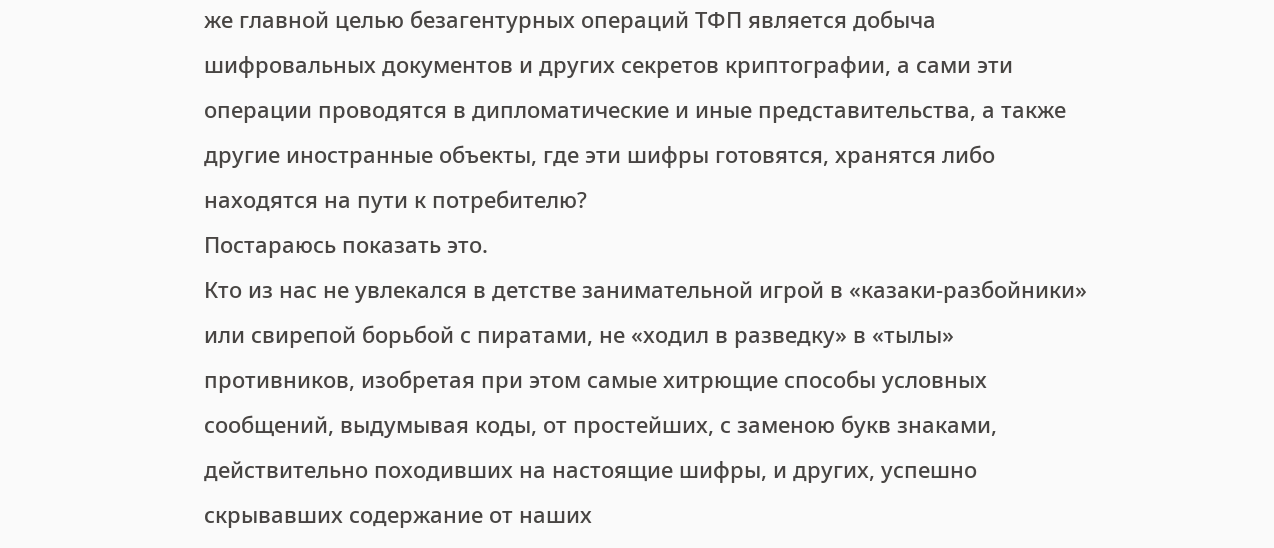же главной целью безагентурных операций ТФП является добыча шифровальных документов и других секретов криптографии, а сами эти операции проводятся в дипломатические и иные представительства, а также другие иностранные объекты, где эти шифры готовятся, хранятся либо находятся на пути к потребителю?
Постараюсь показать это.
Кто из нас не увлекался в детстве занимательной игрой в «казаки-разбойники» или свирепой борьбой с пиратами, не «ходил в разведку» в «тылы» противников, изобретая при этом самые хитрющие способы условных сообщений, выдумывая коды, от простейших, с заменою букв знаками, действительно походивших на настоящие шифры, и других, успешно скрывавших содержание от наших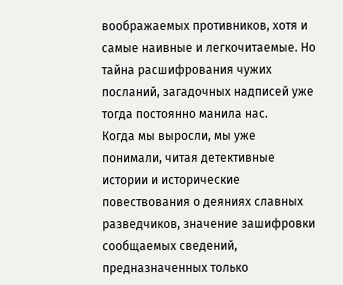воображаемых противников, хотя и самые наивные и легкочитаемые. Но тайна расшифрования чужих посланий, загадочных надписей уже тогда постоянно манила нас.
Когда мы выросли, мы уже понимали, читая детективные истории и исторические повествования о деяниях славных разведчиков, значение зашифровки сообщаемых сведений, предназначенных только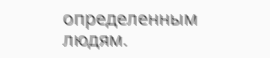определенным людям.